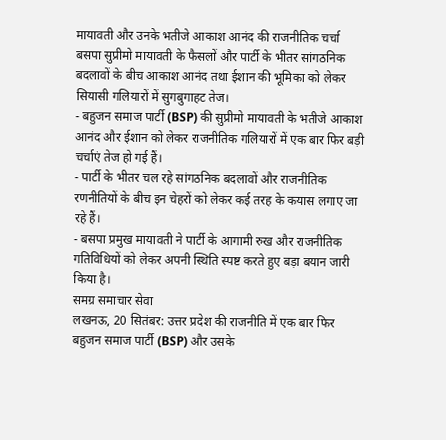मायावती और उनके भतीजे आकाश आनंद की राजनीतिक चर्चा
बसपा सुप्रीमो मायावती के फैसलों और पार्टी के भीतर सांगठनिक बदलावों के बीच आकाश आनंद तथा ईशान की भूमिका को लेकर सियासी गलियारों में सुगबुगाहट तेज।
- बहुजन समाज पार्टी (BSP) की सुप्रीमो मायावती के भतीजे आकाश आनंद और ईशान को लेकर राजनीतिक गलियारों में एक बार फिर बड़ी चर्चाएं तेज हो गई हैं।
- पार्टी के भीतर चल रहे सांगठनिक बदलावों और राजनीतिक रणनीतियों के बीच इन चेहरों को लेकर कई तरह के कयास लगाए जा रहे हैं।
- बसपा प्रमुख मायावती ने पार्टी के आगामी रुख और राजनीतिक गतिविधियों को लेकर अपनी स्थिति स्पष्ट करते हुए बड़ा बयान जारी किया है।
समग्र समाचार सेवा
लखनऊ, 20 सितंबर: उत्तर प्रदेश की राजनीति में एक बार फिर बहुजन समाज पार्टी (BSP) और उसके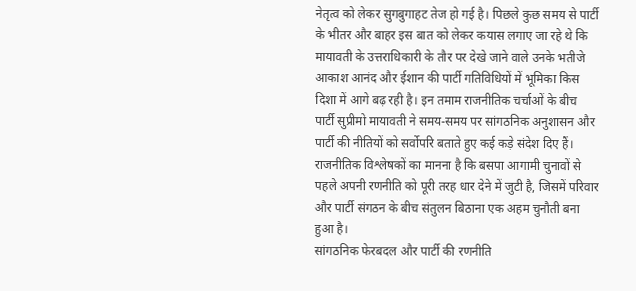नेतृत्व को लेकर सुगबुगाहट तेज हो गई है। पिछले कुछ समय से पार्टी के भीतर और बाहर इस बात को लेकर कयास लगाए जा रहे थे कि मायावती के उत्तराधिकारी के तौर पर देखे जाने वाले उनके भतीजे आकाश आनंद और ईशान की पार्टी गतिविधियों में भूमिका किस दिशा में आगे बढ़ रही है। इन तमाम राजनीतिक चर्चाओं के बीच पार्टी सुप्रीमो मायावती ने समय-समय पर सांगठनिक अनुशासन और पार्टी की नीतियों को सर्वोपरि बताते हुए कई कड़े संदेश दिए हैं। राजनीतिक विश्लेषकों का मानना है कि बसपा आगामी चुनावों से पहले अपनी रणनीति को पूरी तरह धार देने में जुटी है, जिसमें परिवार और पार्टी संगठन के बीच संतुलन बिठाना एक अहम चुनौती बना हुआ है।
सांगठनिक फेरबदल और पार्टी की रणनीति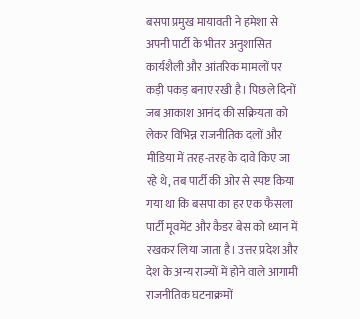बसपा प्रमुख मायावती ने हमेशा से अपनी पार्टी के भीतर अनुशासित कार्यशैली और आंतरिक मामलों पर कड़ी पकड़ बनाए रखी है। पिछले दिनों जब आकाश आनंद की सक्रियता को लेकर विभिन्न राजनीतिक दलों और मीडिया में तरह-तरह के दावे किए जा रहे थे, तब पार्टी की ओर से स्पष्ट किया गया था कि बसपा का हर एक फैसला पार्टी मूवमेंट और कैडर बेस को ध्यान में रखकर लिया जाता है। उत्तर प्रदेश और देश के अन्य राज्यों में होने वाले आगामी राजनीतिक घटनाक्रमों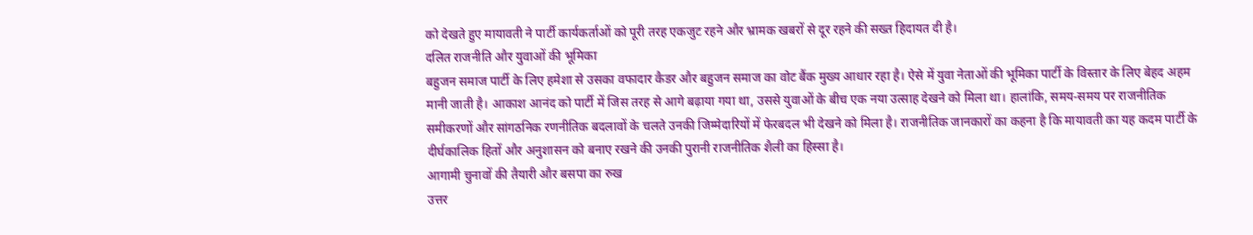को देखते हुए मायावती ने पार्टी कार्यकर्ताओं को पूरी तरह एकजुट रहने और भ्रामक खबरों से दूर रहने की सख्त हिदायत दी है।
दलित राजनीति और युवाओं की भूमिका
बहुजन समाज पार्टी के लिए हमेशा से उसका वफादार कैडर और बहुजन समाज का वोट बैंक मुख्य आधार रहा है। ऐसे में युवा नेताओं की भूमिका पार्टी के विस्तार के लिए बेहद अहम मानी जाती है। आकाश आनंद को पार्टी में जिस तरह से आगे बढ़ाया गया था, उससे युवाओं के बीच एक नया उत्साह देखने को मिला था। हालांकि, समय-समय पर राजनीतिक समीकरणों और सांगठनिक रणनीतिक बदलावों के चलते उनकी जिम्मेदारियों में फेरबदल भी देखने को मिला है। राजनीतिक जानकारों का कहना है कि मायावती का यह कदम पार्टी के दीर्घकालिक हितों और अनुशासन को बनाए रखने की उनकी पुरानी राजनीतिक शैली का हिस्सा है।
आगामी चुनावों की तैयारी और बसपा का रुख
उत्तर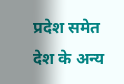प्रदेश समेत देश के अन्य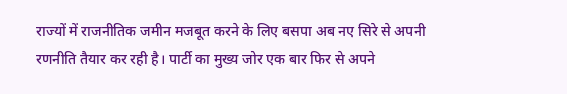राज्यों में राजनीतिक जमीन मजबूत करने के लिए बसपा अब नए सिरे से अपनी रणनीति तैयार कर रही है। पार्टी का मुख्य जोर एक बार फिर से अपने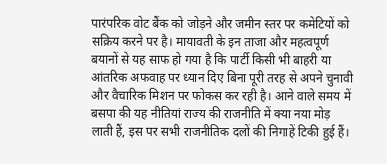पारंपरिक वोट बैंक को जोड़ने और जमीन स्तर पर कमेटियों को सक्रिय करने पर है। मायावती के इन ताजा और महत्वपूर्ण बयानों से यह साफ हो गया है कि पार्टी किसी भी बाहरी या आंतरिक अफवाह पर ध्यान दिए बिना पूरी तरह से अपने चुनावी और वैचारिक मिशन पर फोकस कर रही है। आने वाले समय में बसपा की यह नीतियां राज्य की राजनीति में क्या नया मोड़ लाती हैं, इस पर सभी राजनीतिक दलों की निगाहें टिकी हुई हैं।